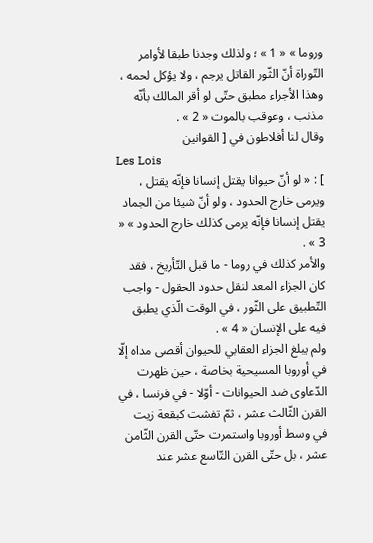وروما » « 1 » ؛ ولذلك وجدنا طبقا لأوامر التّوراة أنّ الثّور القاتل يرجم ، ولا يؤكل لحمه ، وهذا الأجراء مطبق حتّى لو أقر المالك بأنّه مذنب ، وعوقب بالموت « 2 » .
وقال لنا أفلاطون في [ القوانين
Les Lois
] : « لو أنّ حيوانا يقتل إنسانا فإنّه يقتل ، ويرمى خارج الحدود ، ولو أنّ شيئا من الجماد يقتل إنسانا فإنّه يرمى كذلك خارج الحدود » « 3 » .
والأمر كذلك في روما - ما قبل التّأريخ ، فقد كان الجزاء المعد لنقل حدود الحقول - واجب التّطبيق على الثّور ، في الوقت الّذي يطبق فيه على الإنسان « 4 » .
ولم يبلغ الجزاء العقابي للحيوان أقصى مداه إلّا في أوروبا المسيحية بخاصة ، حين ظهرت الدّعاوى ضد الحيوانات - أوّلا - في فرنسا ، في القرن الثّالث عشر ، ثمّ تفشت كبقعة زيت في وسط أوروبا واستمرت حتّى القرن الثّامن عشر ، بل حتّى القرن التّاسع عشر عند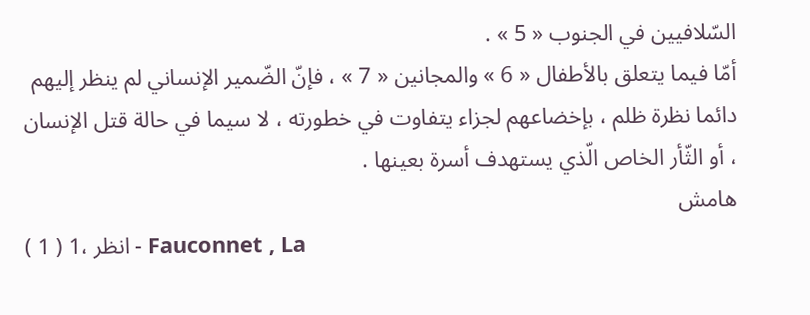السّلافيين في الجنوب « 5 » .
أمّا فيما يتعلق بالأطفال « 6 » والمجانين « 7 » ، فإنّ الضّمير الإنساني لم ينظر إليهم دائما نظرة ظلم ، بإخضاعهم لجزاء يتفاوت في خطورته ، لا سيما في حالة قتل الإنسان ، أو الثّأر الخاص الّذي يستهدف أسرة بعينها .
هامش
( 1 ) انظر ،1 - Fauconnet , La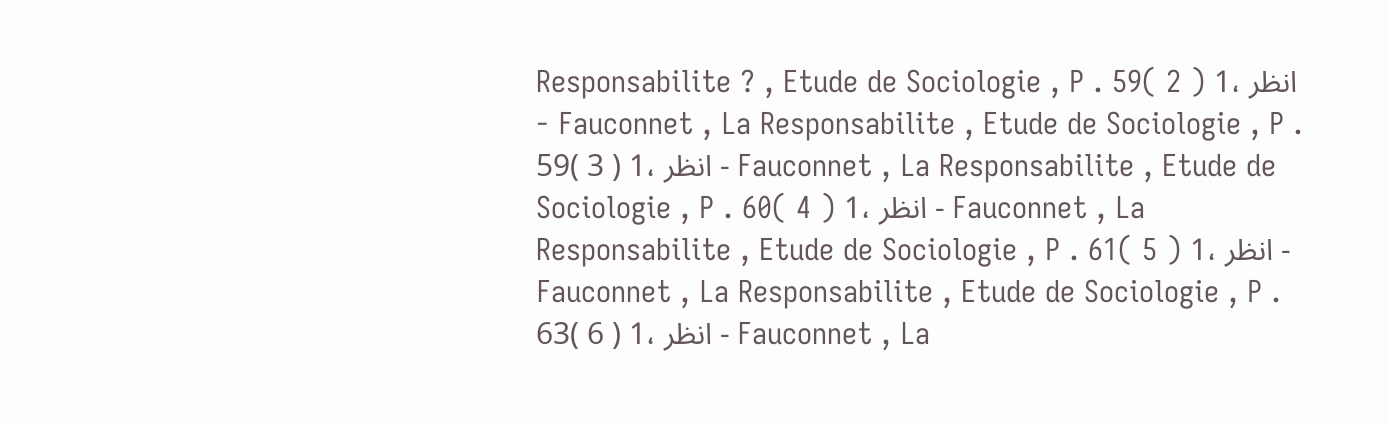Responsabilite ? , Etude de Sociologie , P . 59( 2 ) انظر ،1 - Fauconnet , La Responsabilite , Etude de Sociologie , P . 59( 3 ) انظر ،1 - Fauconnet , La Responsabilite , Etude de Sociologie , P . 60( 4 ) انظر ،1 - Fauconnet , La Responsabilite , Etude de Sociologie , P . 61( 5 ) انظر ،1 - Fauconnet , La Responsabilite , Etude de Sociologie , P . 63( 6 ) انظر ،1 - Fauconnet , La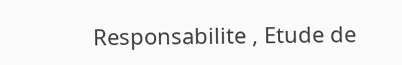Responsabilite , Etude de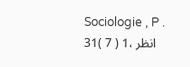Sociologie , P . 31( 7 ) انظر ،1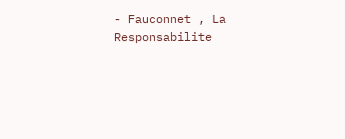- Fauconnet , La Responsabilite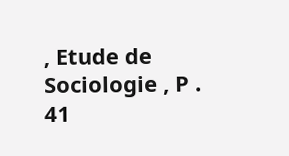, Etude de Sociologie , P . 41